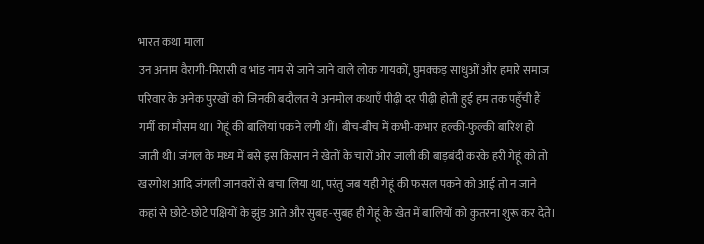भारत कथा माला
उन अनाम वैरागी-मिरासी व भांड नाम से जाने जाने वाले लोक गायकों, घुमक्कड़ साधुओं और हमारे समाज परिवार के अनेक पुरखों को जिनकी बदौलत ये अनमोल कथाएँ पीढ़ी दर पीढ़ी होती हुई हम तक पहुँची हैं
गर्मी का मौसम था। गेहूं की बालियां पकने लगी थीं। बीच-बीच में कभी-कभार हल्की-फुल्की बारिश हो जाती थी। जंगल के मध्य में बसे इस किसान ने खेतों के चारों ओर जाली की बाड़बंदी करके हरी गेहूं को तो खरगोश आदि जंगली जानवरों से बचा लिया था, परंतु जब यही गेहूं की फसल पकने को आई तो न जाने कहां से छोटे-छोटे पक्षियों के झुंड आते और सुबह-सुबह ही गेहूं के खेत में बालियों को कुतरना शुरू कर देते।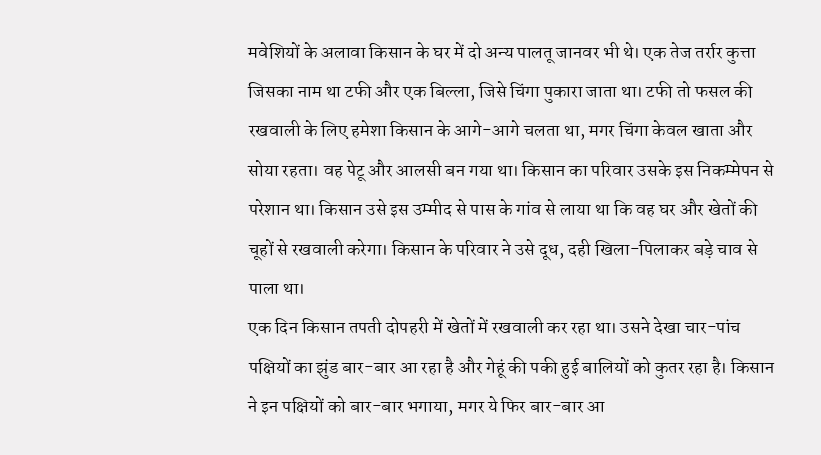मवेशियों के अलावा किसान के घर में दो अन्य पालतू जानवर भी थे। एक तेज तर्रार कुत्ता जिसका नाम था टफी और एक बिल्ला, जिसे चिंगा पुकारा जाता था। टफी तो फसल की रखवाली के लिए हमेशा किसान के आगे-आगे चलता था, मगर चिंगा केवल खाता और सोया रहता। वह पेटू और आलसी बन गया था। किसान का परिवार उसके इस निकम्मेपन से परेशान था। किसान उसे इस उम्मीद से पास के गांव से लाया था कि वह घर और खेतों की चूहों से रखवाली करेगा। किसान के परिवार ने उसे दूध, दही खिला-पिलाकर बड़े चाव से पाला था।
एक दिन किसान तपती दोपहरी में खेतों में रखवाली कर रहा था। उसने देखा चार-पांच पक्षियों का झुंड बार-बार आ रहा है और गेहूं की पकी हुई बालियों को कुतर रहा है। किसान ने इन पक्षियों को बार-बार भगाया, मगर ये फिर बार-बार आ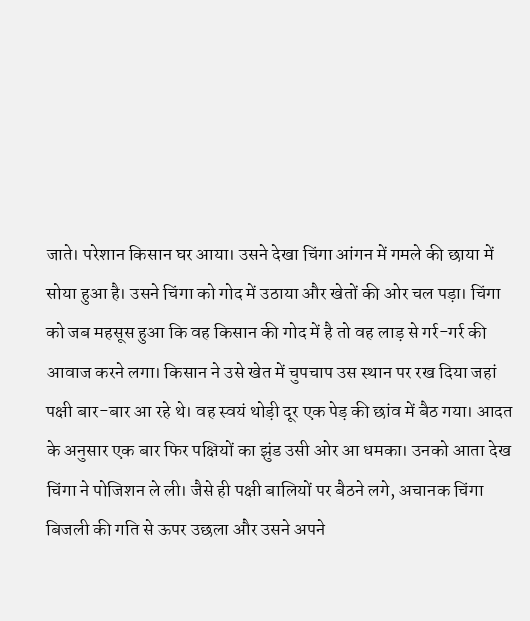जाते। परेशान किसान घर आया। उसने देखा चिंगा आंगन में गमले की छाया में सोया हुआ है। उसने चिंगा को गोद में उठाया और खेतों की ओर चल पड़ा। चिंगा को जब महसूस हुआ कि वह किसान की गोद में है तो वह लाड़ से गर्र-गर्र की आवाज करने लगा। किसान ने उसे खेत में चुपचाप उस स्थान पर रख दिया जहां पक्षी बार-बार आ रहे थे। वह स्वयं थोड़ी दूर एक पेड़ की छांव में बैठ गया। आदत के अनुसार एक बार फिर पक्षियों का झुंड उसी ओर आ धमका। उनको आता देख चिंगा ने पोजिशन ले ली। जैसे ही पक्षी बालियों पर बैठने लगे, अचानक चिंगा बिजली की गति से ऊपर उछला और उसने अपने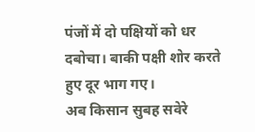पंजों में दो पक्षियों को धर दबोचा। बाकी पक्षी शोर करते हुए दूर भाग गए।
अब किसान सुबह सवेरे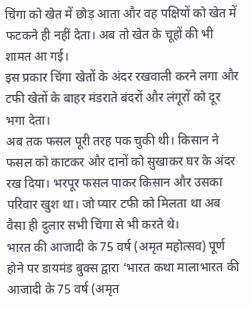चिंगा को खेत में छोड़ आता और वह पक्षियों को खेत में फटकने ही नहीं देता। अब तो खेत के चूहों की भी शामत आ गई।
इस प्रकार चिंगा खेतों के अंदर रखवाली करने लगा और टफी खेतों के बाहर मंडराते बंदरों और लंगूरों को दूर भगा देता।
अब तक फसल पूरी तरह पक चुकी थी। किसान ने फसल को काटकर और दानों को सुखाकर घर के अंदर रख दिया। भरपूर फसल पाकर किसान और उसका परिवार खुश था। जो प्यार टफी को मिलता था अब वैसा ही दुलार सभी चिंगा से भी करते थे।
भारत की आजादी के 75 वर्ष (अमृत महोत्सव) पूर्ण होने पर डायमंड बुक्स द्वारा ‘भारत कथा मालाभारत की आजादी के 75 वर्ष (अमृत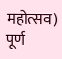महोत्सव) पूर्ण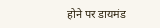होने पर डायमंड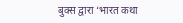बुक्स द्वारा ‘भारत कथा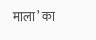माला’ का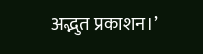अद्भुत प्रकाशन।’